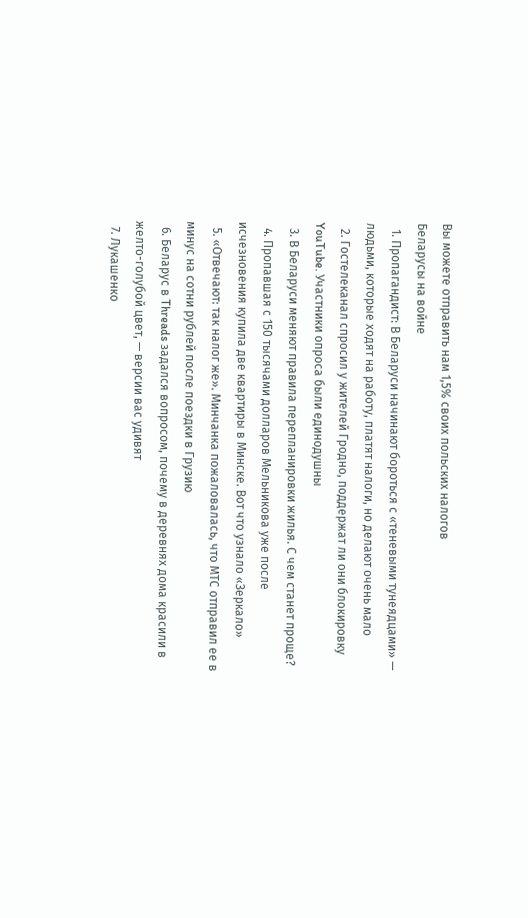Вы можете отправить нам 1,5% своих польских налогов
Беларусы на войне
  1. Пропагандист: В Беларуси начинают бороться с «теневыми тунеядцами» — людьми, которые ходят на работу, платят налоги, но делают очень мало
  2. Гостелеканал спросил у жителей Гродно, поддержат ли они блокировку YouTube. Участники опроса были единодушны
  3. В Беларуси меняют правила перепланировки жилья. С чем станет проще?
  4. Пропавшая с 150 тысячами долларов Мельникова уже после исчезновения купила две квартиры в Минске. Вот что узнало «Зеркало»
  5. «Отвечают: так налог же». Минчанка пожаловалась, что МТС отправил ее в минус на сотни рублей после поездки в Грузию
  6. Беларус в Threads задался вопросом, почему в деревнях дома красили в желто-голубой цвет, — версии вас удивят
  7. Лукашенко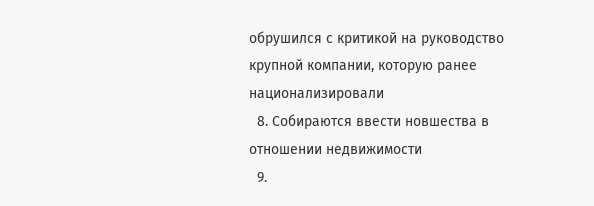обрушился с критикой на руководство крупной компании, которую ранее национализировали
  8. Собираются ввести новшества в отношении недвижимости
  9.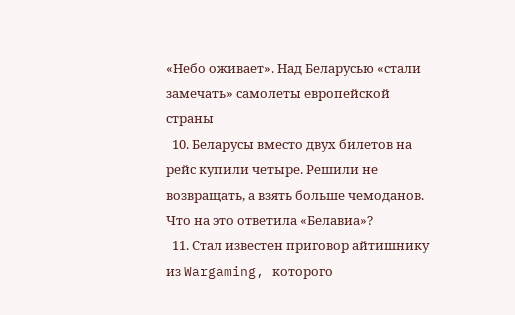«Небо оживает». Над Беларусью «стали замечать» самолеты европейской страны
  10. Беларусы вместо двух билетов на рейс купили четыре. Решили не возвращать, а взять больше чемоданов. Что на это ответила «Белавиа»?
  11. Стал известен приговор айтишнику из Wargaming, которого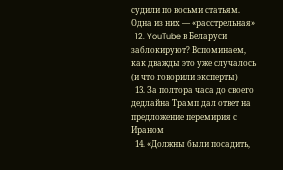судили по восьми статьям. Одна из них — «расстрельная»
  12. YouTube в Беларуси заблокируют? Вспоминаем, как дважды это уже случалось (и что говорили эксперты)
  13. За полтора часа до своего дедлайна Трамп дал ответ на предложение перемирия с Ираном
  14. «Должны были посадить,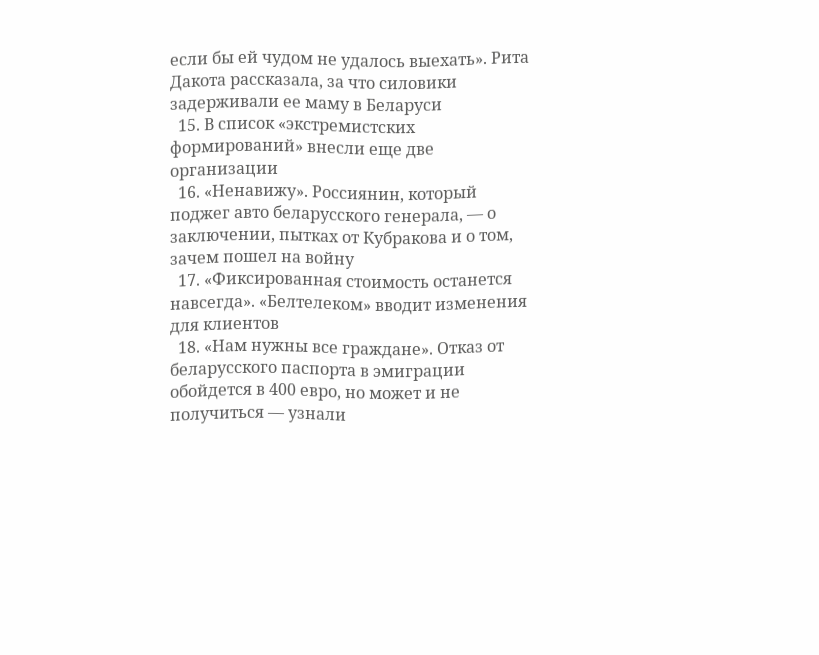если бы ей чудом не удалось выехать». Рита Дакота рассказала, за что силовики задерживали ее маму в Беларуси
  15. В список «экстремистских формирований» внесли еще две организации
  16. «Ненавижу». Россиянин, который поджег авто беларусского генерала, — о заключении, пытках от Кубракова и о том, зачем пошел на войну
  17. «Фиксированная стоимость останется навсегда». «Белтелеком» вводит изменения для клиентов
  18. «Нам нужны все граждане». Отказ от беларусского паспорта в эмиграции обойдется в 400 евро, но может и не получиться — узнали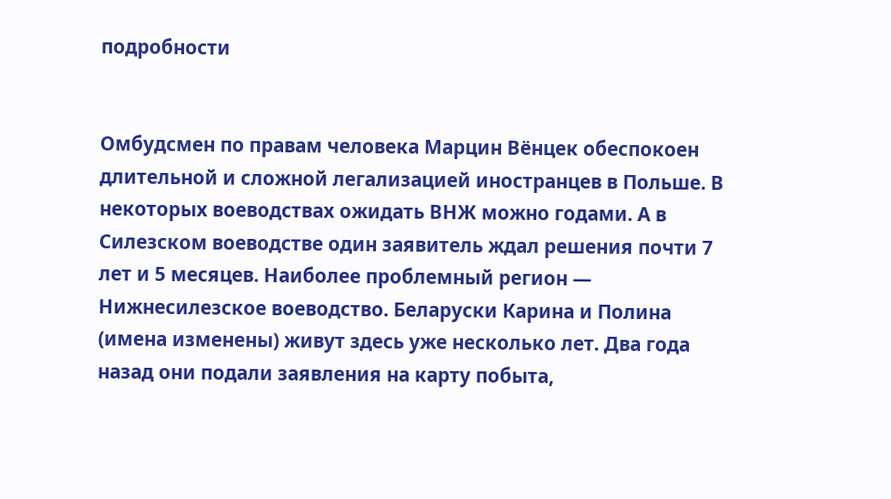подробности


Омбудсмен по правам человека Марцин Вёнцек обеспокоен длительной и сложной легализацией иностранцев в Польше. В некоторых воеводствах ожидать ВНЖ можно годами. А в Силезском воеводстве один заявитель ждал решения почти 7 лет и 5 месяцев. Наиболее проблемный регион — Нижнесилезское воеводство. Беларуски Карина и Полина (имена изменены) живут здесь уже несколько лет. Два года назад они подали заявления на карту побыта,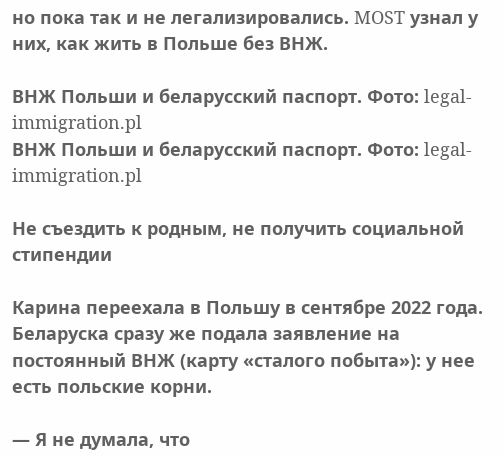но пока так и не легализировались. MOST узнал у них, как жить в Польше без ВНЖ.

ВНЖ Польши и беларусский паспорт. Фото: legal-immigration.pl
ВНЖ Польши и беларусский паспорт. Фото: legal-immigration.pl

Не съездить к родным, не получить социальной стипендии

Карина переехала в Польшу в сентябре 2022 года. Беларуска сразу же подала заявление на постоянный ВНЖ (карту «сталого побыта»): у нее есть польские корни.

— Я не думала, что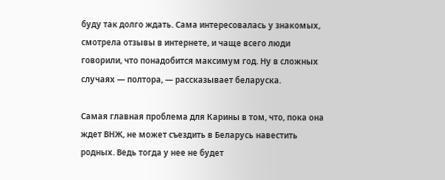буду так долго ждать. Сама интересовалась у знакомых, смотрела отзывы в интернете, и чаще всего люди говорили, что понадобится максимум год. Ну в сложных случаях — полтора, — рассказывает беларуска.

Самая главная проблема для Карины в том, что, пока она ждет ВНЖ, не может съездить в Беларусь навестить родных. Ведь тогда у нее не будет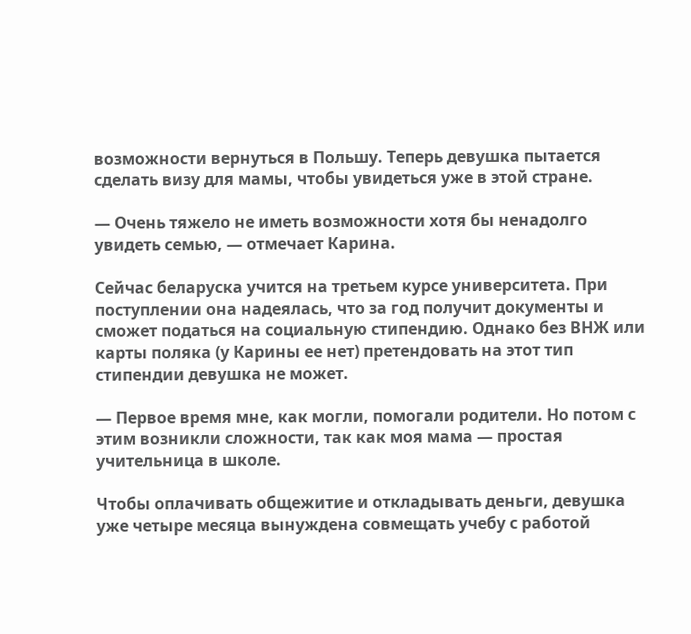возможности вернуться в Польшу. Теперь девушка пытается сделать визу для мамы, чтобы увидеться уже в этой стране.

— Очень тяжело не иметь возможности хотя бы ненадолго увидеть семью, — отмечает Карина.

Сейчас беларуска учится на третьем курсе университета. При поступлении она надеялась, что за год получит документы и сможет податься на социальную стипендию. Однако без ВНЖ или карты поляка (у Карины ее нет) претендовать на этот тип стипендии девушка не может.

— Первое время мне, как могли, помогали родители. Но потом с этим возникли сложности, так как моя мама — простая учительница в школе.

Чтобы оплачивать общежитие и откладывать деньги, девушка уже четыре месяца вынуждена совмещать учебу с работой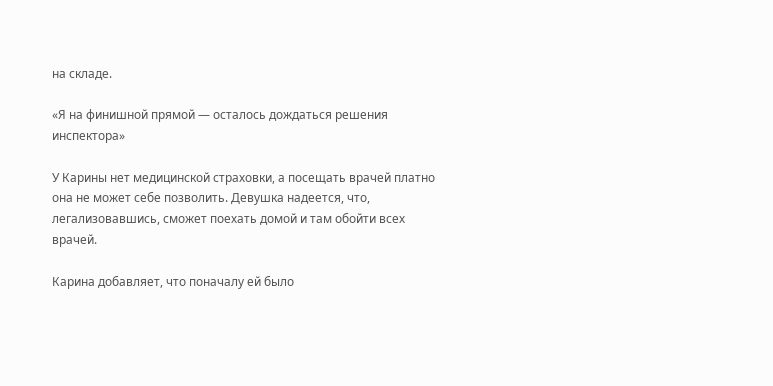на складе.

«Я на финишной прямой — осталось дождаться решения инспектора»

У Карины нет медицинской страховки, а посещать врачей платно она не может себе позволить. Девушка надеется, что, легализовавшись, сможет поехать домой и там обойти всех врачей.

Карина добавляет, что поначалу ей было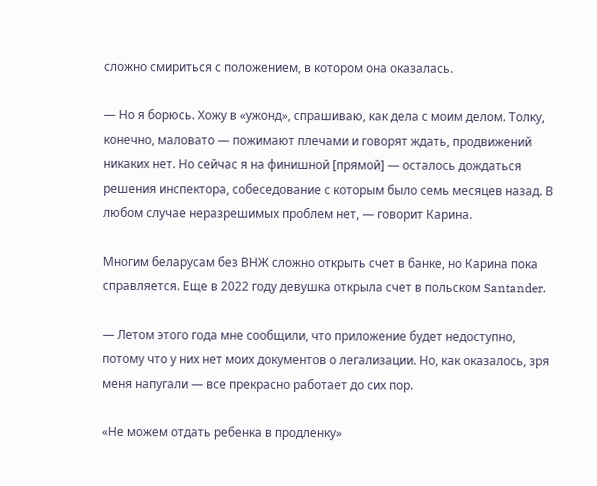сложно смириться с положением, в котором она оказалась.

— Но я борюсь. Хожу в «ужонд», спрашиваю, как дела с моим делом. Толку, конечно, маловато — пожимают плечами и говорят ждать, продвижений никаких нет. Но сейчас я на финишной [прямой] — осталось дождаться решения инспектора, собеседование с которым было семь месяцев назад. В любом случае неразрешимых проблем нет, — говорит Карина.

Многим беларусам без ВНЖ сложно открыть счет в банке, но Карина пока справляется. Еще в 2022 году девушка открыла счет в польском Santander.

— Летом этого года мне сообщили, что приложение будет недоступно, потому что у них нет моих документов о легализации. Но, как оказалось, зря меня напугали — все прекрасно работает до сих пор.

«Не можем отдать ребенка в продленку»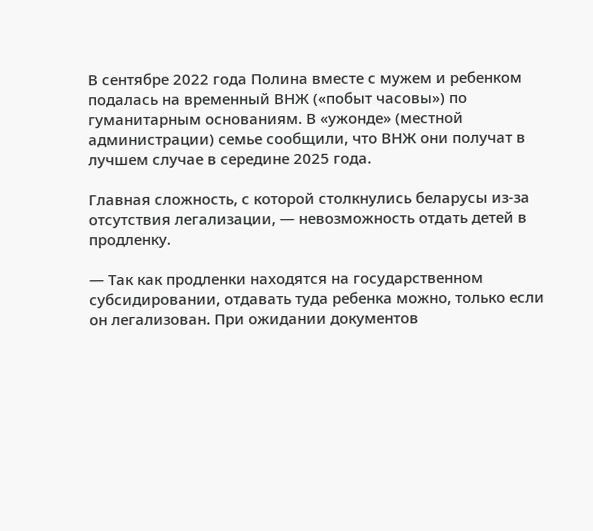В сентябре 2022 года Полина вместе с мужем и ребенком подалась на временный ВНЖ («побыт часовы») по гуманитарным основаниям. В «ужонде» (местной администрации) семье сообщили, что ВНЖ они получат в лучшем случае в середине 2025 года.

Главная сложность, с которой столкнулись беларусы из-за отсутствия легализации, — невозможность отдать детей в продленку.

— Так как продленки находятся на государственном субсидировании, отдавать туда ребенка можно, только если он легализован. При ожидании документов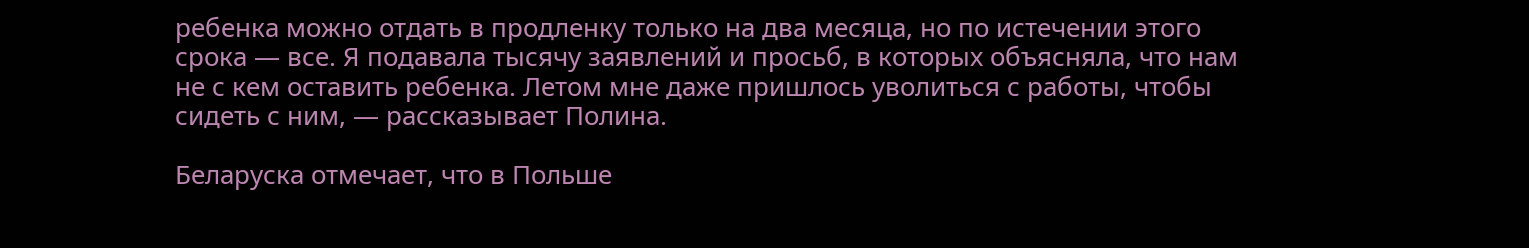ребенка можно отдать в продленку только на два месяца, но по истечении этого срока — все. Я подавала тысячу заявлений и просьб, в которых объясняла, что нам не с кем оставить ребенка. Летом мне даже пришлось уволиться с работы, чтобы сидеть с ним, — рассказывает Полина.

Беларуска отмечает, что в Польше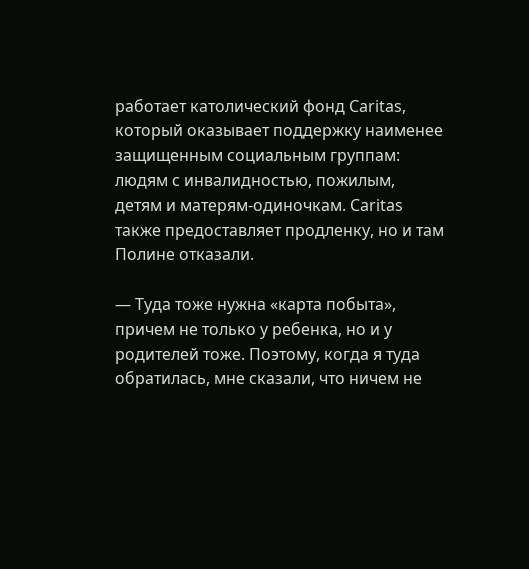работает католический фонд Caritas, который оказывает поддержку наименее защищенным социальным группам: людям с инвалидностью, пожилым, детям и матерям-одиночкам. Caritas также предоставляет продленку, но и там Полине отказали.

— Туда тоже нужна «карта побыта», причем не только у ребенка, но и у родителей тоже. Поэтому, когда я туда обратилась, мне сказали, что ничем не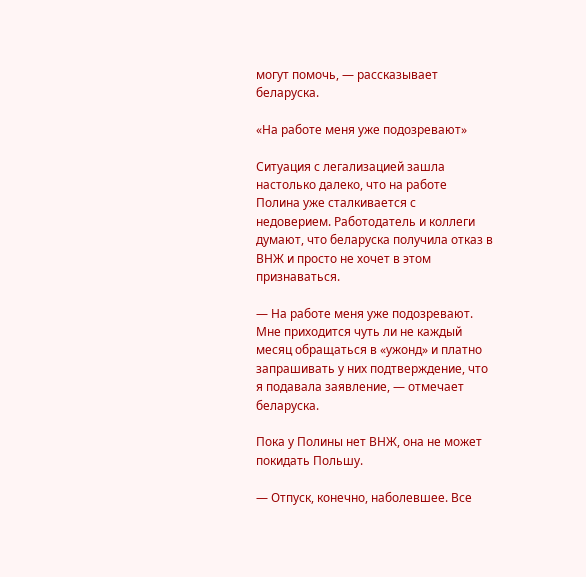могут помочь, — рассказывает беларуска.

«На работе меня уже подозревают»

Ситуация с легализацией зашла настолько далеко, что на работе Полина уже сталкивается с недоверием. Работодатель и коллеги думают, что беларуска получила отказ в ВНЖ и просто не хочет в этом признаваться.

— На работе меня уже подозревают. Мне приходится чуть ли не каждый месяц обращаться в «ужонд» и платно запрашивать у них подтверждение, что я подавала заявление, — отмечает беларуска.

Пока у Полины нет ВНЖ, она не может покидать Польшу.

— Отпуск, конечно, наболевшее. Все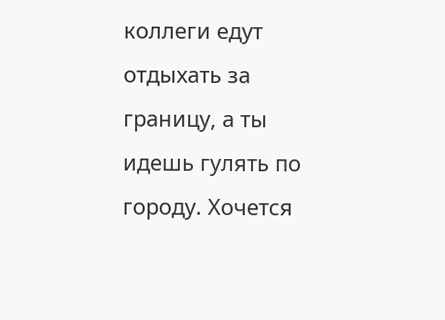коллеги едут отдыхать за границу, а ты идешь гулять по городу. Хочется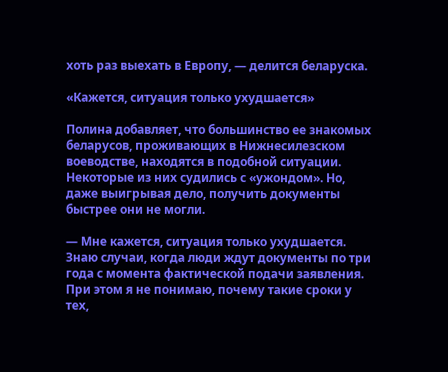хоть раз выехать в Европу, — делится беларуска.

«Кажется, ситуация только ухудшается»

Полина добавляет, что большинство ее знакомых беларусов, проживающих в Нижнесилезском воеводстве, находятся в подобной ситуации. Некоторые из них судились с «ужондом». Но, даже выигрывая дело, получить документы быстрее они не могли.

— Мне кажется, ситуация только ухудшается. Знаю случаи, когда люди ждут документы по три года с момента фактической подачи заявления. При этом я не понимаю, почему такие сроки у тех,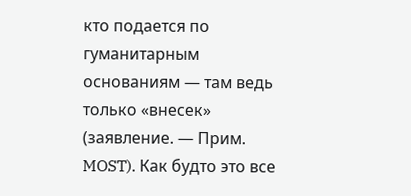кто подается по гуманитарным основаниям — там ведь только «внесек» (заявление. — Прим. MOST). Как будто это все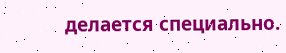делается специально.